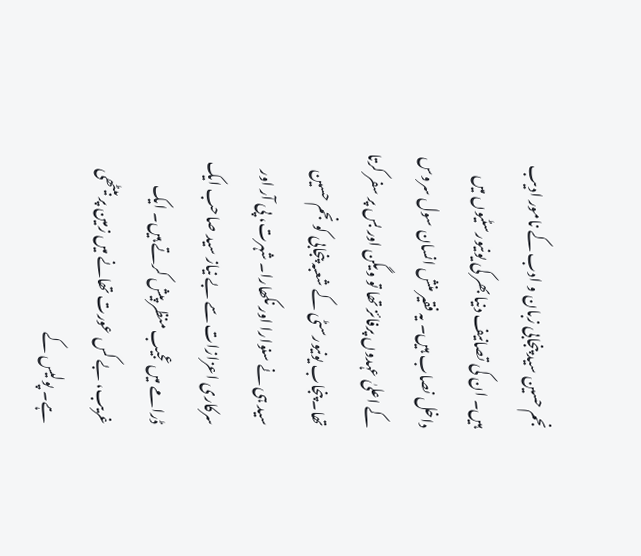نجم حسین سید پنجابی زبان و ادب کے نامور ادیب ہیں۔ ان کی تصانیف دنیا بھر کی یونیورسٹیوں میں داخل نصاب ہیں۔ یہ فقیر منش انسان سول سروس کے اعلیٰ عہدوں پرفائز تھا تو ویگن اور بس پر سفر کرتا تھا۔ پنجاب یونیورسٹی کے شعبہ پنجابی کو نجم حسین سید ہی نے سنوارا اور نکھارا۔ شہرت، پی آر اور سرکاری اعزازات سے بے نیاز سید صاحب ایک ڈرامے میں عجیب منظر پیش کرتے ہیں۔ ایک غریب، بے کس عورت تھانے میں زمین پر بیٹھی ہے۔ پولیس کے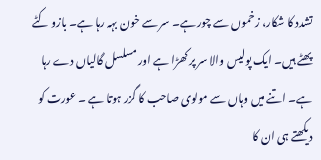تشدد کا شکار، زخموں سے چور ہے۔ سر سے خون بہہ رہا ہے۔ بازو کٹے پھٹے ہیں۔ ایک پولیس والا سر پر کھڑا ہے اور مسلسل گالیاں دے رہا ہے۔ اتنے میں وہاں سے مولوی صاحب کا گزر ہوتا ہے ۔ عورت کو دیکھتے ہی ان کا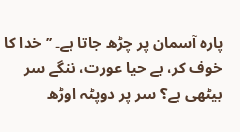پارہ آسمان پر چڑھ جاتا ہے۔ ’’خدا کا خوف کر، بے حیا عورت، ننگے سر بیٹھی ہے؟ سر پر دوپٹہ اوڑھ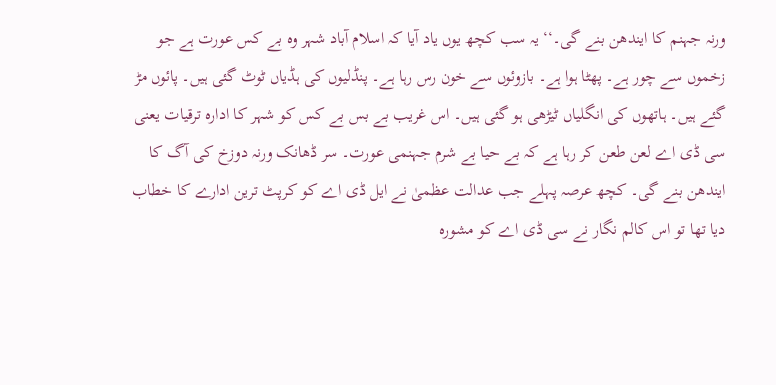ورنہ جہنم کا ایندھن بنے گی۔‘‘ یہ سب کچھ یوں یاد آیا کہ اسلام آباد شہر وہ بے کس عورت ہے جو زخموں سے چور ہے۔ پھٹا ہوا ہے۔ بازوئوں سے خون رس رہا ہے۔ پنڈلیوں کی ہڈیاں ٹوٹ گئی ہیں۔ پائوں مڑ گئے ہیں۔ ہاتھوں کی انگلیاں ٹیڑھی ہو گئی ہیں۔ اس غریب بے بس بے کس کو شہر کا ادارہ ترقیات یعنی سی ڈی اے لعن طعن کر رہا ہے کہ بے حیا بے شرم جہنمی عورت۔ سر ڈھانک ورنہ دوزخ کی آگ کا ایندھن بنے گی۔ کچھ عرصہ پہلے جب عدالت عظمیٰ نے ایل ڈی اے کو کرپٹ ترین ادارے کا خطاب دیا تھا تو اس کالم نگار نے سی ڈی اے کو مشورہ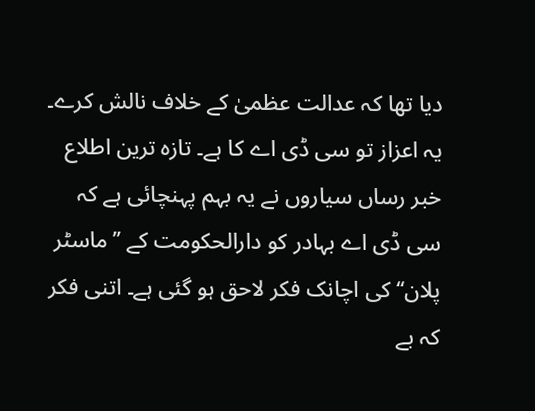دیا تھا کہ عدالت عظمیٰ کے خلاف نالش کرے۔ یہ اعزاز تو سی ڈی اے کا ہے۔ تازہ ترین اطلاع خبر رساں سیاروں نے یہ بہم پہنچائی ہے کہ سی ڈی اے بہادر کو دارالحکومت کے ’’ماسٹر پلان‘‘ کی اچانک فکر لاحق ہو گئی ہے۔ اتنی فکر کہ بے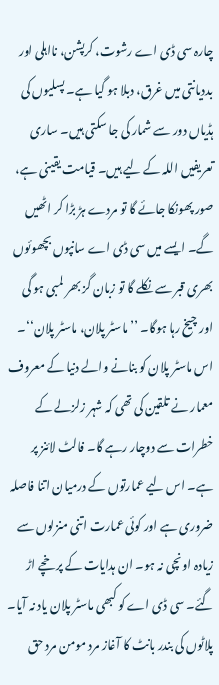چارہ سی ڈی اے رشوت، کرپشن، نااہلی اور بددیانتی میں غرق، دبلا ہو گیا ہے۔ پسلیوں کی ہڈیاں دور سے شمار کی جا سکتی ہیں۔ ساری تعریفیں اللہ کے لیے ہیں۔ قیامت یقینی ہے، صور پھونکا جائے گا تو مردے ہڑ بڑا کر اٹھیں گے۔ ایسے میں سی ڈی اے سانپوں بچھوئوں بھری قبر سے نکلے گا تو زبان گز بھر لمبی ہو گی اور چیخ رہا ہوگا۔ ’’ماسٹر پلان، ماسٹر پلان‘‘۔ اس ماسٹر پلان کو بنانے والے دنیا کے معروف معمار نے تلقین کی تھی کہ شہر زلزلے کے خطرات سے دوچار رہے گا۔ فالٹ لائنز پر ہے۔ اس لیے عمارتوں کے درمیان اتنا فاصلہ ضروری ہے اور کوئی عمارت اتنی منزلوں سے زیادہ اونچی نہ ہو۔ ان ہدایات کے پرخچے اڑ گئے۔ سی ڈی اے کو کبھی ماسٹر پلان یاد نہ آیا۔ پلاٹوں کی بندر بانٹ کا آغاز مرد مومن مرد حق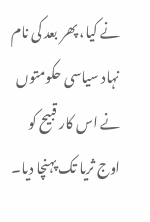نے کیا، پھر بعد کی نام نہاد سیاسی حکومتوں نے اس کار قبیح کو اوج ثریا تک پہنچا دیا۔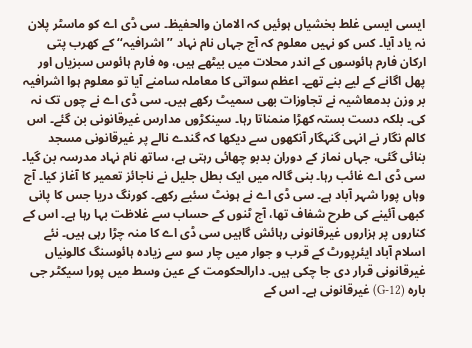ایسی ایسی غلط بخشیاں ہوئیں کہ الامان والحفیظ۔ سی ڈی اے کو ماسٹر پلان نہ یاد آیا۔ کس کو نہیں معلوم کہ آج جہاں نام نہاد ’’اشرافیہ‘‘ کے کھرب پتی ارکان فارم ہائوسوں کے اندر محلات میں بیٹھے ہیں، وہ فارم ہائوس سبزیاں اور پھل اگانے کے لیے بنے تھے۔ اعظم سواتی کا معاملہ سامنے آیا تو معلوم ہوا اشرافیہ بر وزن بدمعاشیہ نے تجاوزات بھی سمیٹ رکھے ہیں۔ سی ڈی اے نے چوں تک نہ کی۔ بلکہ دست بستہ کھڑا منمناتا رہا۔ سینکڑوں مدارس غیرقانونی بن گئے۔ اس کالم نگار نے انہی گنہگار آنکھوں سے دیکھا کہ گندے نالے پر غیرقانونی مسجد بنائی گئی، جہاں نماز کے دوران بدبو چھائی رہتی ہے، ساتھ نام نہاد مدرسہ بن گیا۔ سی ڈی اے غائب رہا۔ بنی گالہ میں ایک بطل جلیل نے ناجائز تعمیر کا آغاز کیا۔ آج وہاں پورا شہر آباد ہے۔ سی ڈی اے نے ہونٹ سئیے رکھے۔ کورنگ دریا جس کا پانی کبھی آئینے کی طرح شفاف تھا، آج ٹنوں کے حساب سے غلاظت بہا رہا ہے۔ اس کے کناروں پر ہزاروں غیرقانونی رہائش گاہیں سی ڈی اے کا منہ چڑا رہی ہیں۔ نئے اسلام آباد ایئرپورٹ کے قرب و جوار میں چار سو سے زیادہ ہائوسنگ کالونیاں غیرقانونی قرار دی جا چکی ہیں۔ دارالحکومت کے عین وسط میں پورا سیکٹر جی بارہ (G-12) غیرقانونی ہے۔ اس کے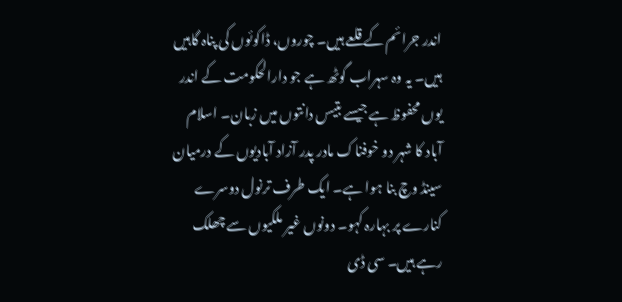اندر جرائم کے قلعے ہیں۔ چوروں، ڈاکوئوں کی پناہ گاہیں ہیں۔ یہ وہ سہراب گوٹھ ہے جو دارالحکومت کے اندر یوں محفوظ ہے جیسے بتیس دانتوں میں زبان۔ اسلام آباد کا شہر دو خوفناک مادر پدر آزاد آبادیوں کے درمیان سینڈ وچ بنا ہوا ہے۔ ایک طرف ترنول دوسرے کنارے پر بہارہ کہو۔ دونوں غیر ملکیوں سے چھلک رہے ہیں۔ سی ڈی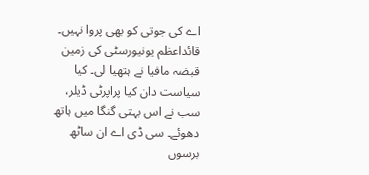اے کی جوتی کو بھی پروا نہیں۔ قائداعظم یونیورسٹی کی زمین قبضہ مافیا نے ہتھیا لی۔ کیا سیاست دان کیا پراپرٹی ڈیلر، سب نے اس بہتی گنگا میں ہاتھ دھوئے۔ سی ڈی اے ان ساٹھ برسوں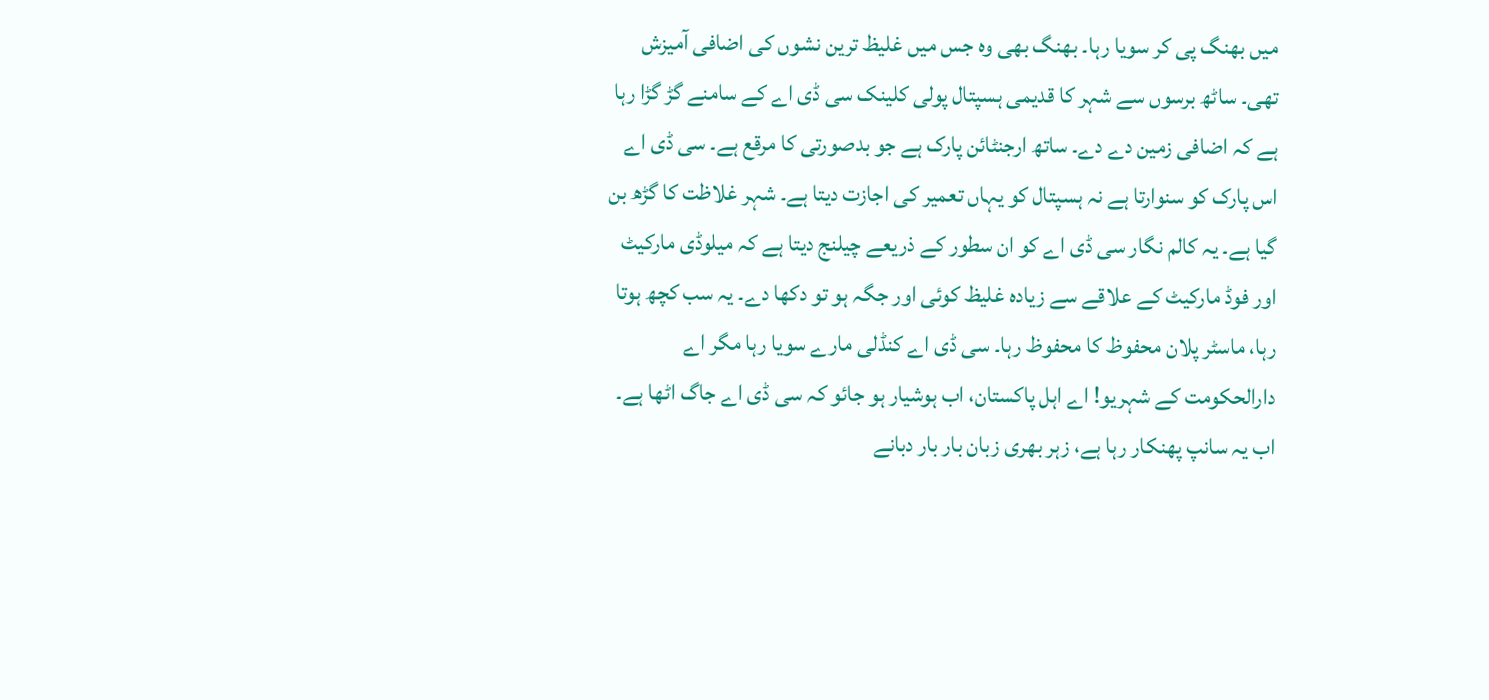میں بھنگ پی کر سویا رہا۔ بھنگ بھی وہ جس میں غلیظ ترین نشوں کی اضافی آمیزش تھی۔ ساٹھ برسوں سے شہر کا قدیمی ہسپتال پولی کلینک سی ڈی اے کے سامنے گڑ گڑا رہا ہے کہ اضافی زمین دے دے۔ ساتھ ارجنٹائن پارک ہے جو بدصورتی کا مرقع ہے۔ سی ڈی اے اس پارک کو سنوارتا ہے نہ ہسپتال کو یہاں تعمیر کی اجازت دیتا ہے۔ شہر غلاظت کا گڑھ بن گیا ہے۔ یہ کالم نگار سی ڈی اے کو ان سطور کے ذریعے چیلنج دیتا ہے کہ میلوڈی مارکیٹ اور فوڈ مارکیٹ کے علاقے سے زیادہ غلیظ کوئی اور جگہ ہو تو دکھا دے۔ یہ سب کچھ ہوتا رہا، ماسٹر پلان محفوظ کا محفوظ رہا۔ سی ڈی اے کنڈلی مارے سویا رہا مگر اے دارالحکومت کے شہریو! اے اہل پاکستان، اب ہوشیار ہو جائو کہ سی ڈی اے جاگ اٹھا ہے۔ اب یہ سانپ پھنکار رہا ہے، زہر بھری زبان بار بار دبانے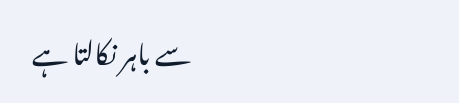سے باہر نکالتا ہے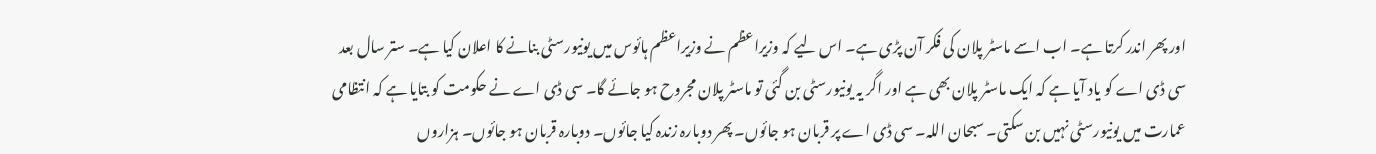اور پھر اندر کرتا ہے۔ اب اسے ماسٹر پلان کی فکر آن پڑی ہے۔ اس لیے کہ وزیراعظم نے وزیراعظم ہائوس میں یونیورسٹی بنانے کا اعلان کیا ہے۔ ستر سال بعد سی ڈی اے کو یاد آیا ہے کہ ایک ماسٹر پلان بھی ہے اور اگر یہ یونیورسٹی بن گئی تو ماسٹر پلان مجروح ہو جائے گا۔ سی ڈی اے نے حکومت کو بتایا ہے کہ انتظامی عمارت میں یونیورسٹی نہیں بن سکتی۔ سبحان اللہ۔ سی ڈی اے پر قربان ہو جائوں۔ پھر دوبارہ زندہ کیا جائوں۔ دوبارہ قربان ہو جائوں۔ ہزاروں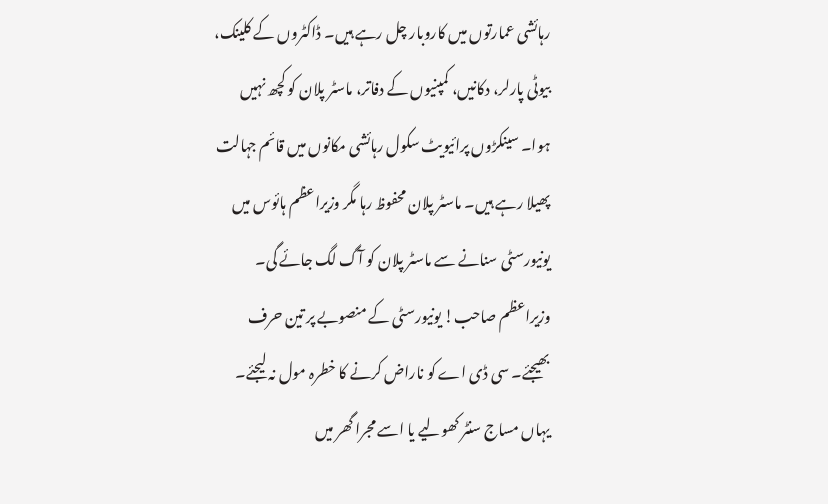رہائشی عمارتوں میں کاروبار چل رہے ہیں۔ ڈاکٹروں کے کلینک، بیوٹی پارلر، دکانیں، کمپنیوں کے دفاتر، ماسٹر پلان کو کچھ نہیں ہوا۔ سینکڑوں پرائیویٹ سکول رہائشی مکانوں میں قائم جہالت پھیلا رہے ہیں۔ ماسٹر پلان محفوظ رہا مگر وزیراعظم ہائوس میں یونیورسٹی سنانے سے ماسٹر پلان کو آگ لگ جائے گی۔ وزیراعظم صاحب! یونیورسٹی کے منصوبے پر تین حرف بھیجئے۔ سی ڈی اے کو ناراض کرنے کا خطرہ مول نہ لیجئے۔ یہاں مساج سنٹر کھولیے یا اسے مجرا گھر میں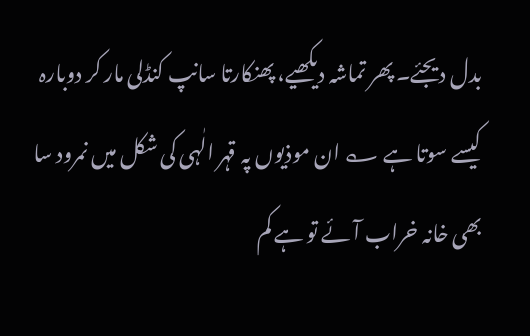بدل دیجئے۔ پھر تماشہ دیکھیے، پھنکارتا سانپ کنڈلی مار کر دوبارہ کیسے سوتا ہے ؎ ان موذیوں پہ قہر الٰہی کی شکل میں نمرود سا بھی خانہ خراب آئے تو ہے کم